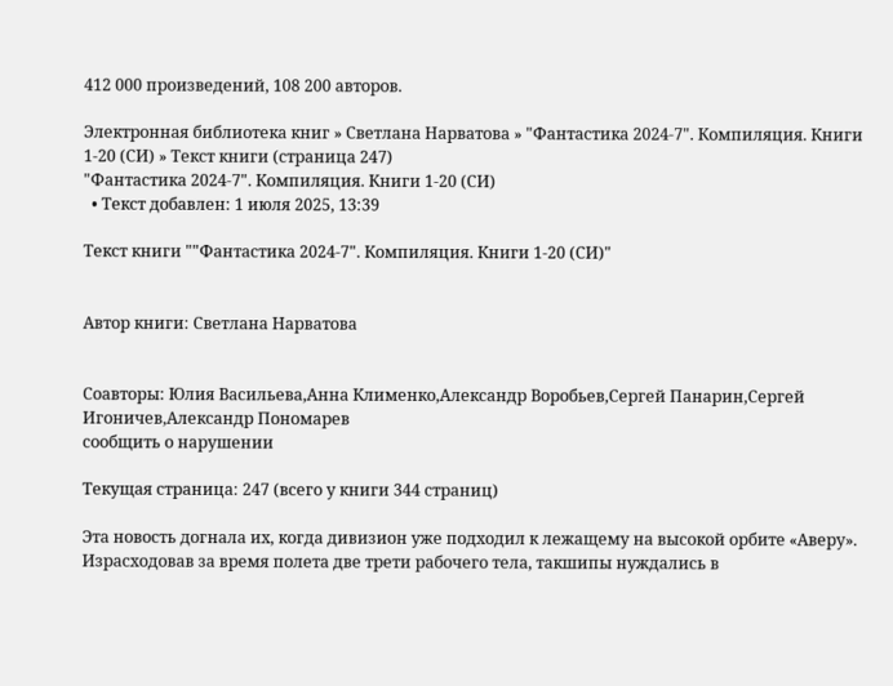412 000 произведений, 108 200 авторов.

Электронная библиотека книг » Светлана Нарватова » "Фантастика 2024-7". Компиляция. Книги 1-20 (СИ) » Текст книги (страница 247)
"Фантастика 2024-7". Компиляция. Книги 1-20 (СИ)
  • Текст добавлен: 1 июля 2025, 13:39

Текст книги ""Фантастика 2024-7". Компиляция. Книги 1-20 (СИ)"


Автор книги: Светлана Нарватова


Соавторы: Юлия Васильева,Анна Клименко,Александр Воробьев,Сергей Панарин,Сергей Игоничев,Александр Пономарев
сообщить о нарушении

Текущая страница: 247 (всего у книги 344 страниц)

Эта новость догнала их, когда дивизион уже подходил к лежащему на высокой орбите «Аверу». Израсходовав за время полета две трети рабочего тела, такшипы нуждались в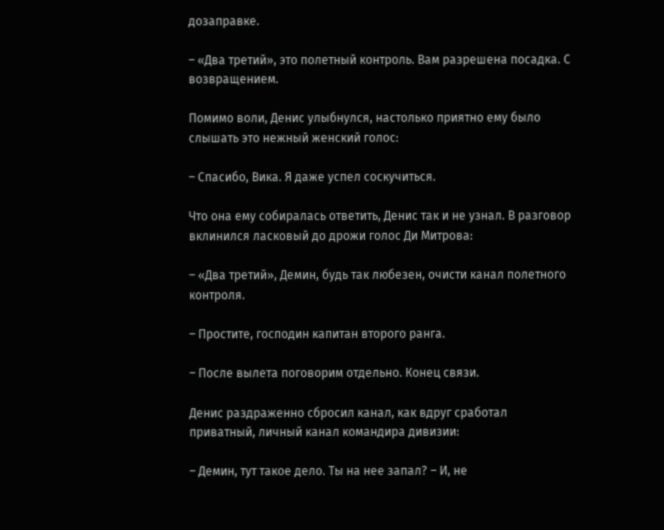дозаправке.

– «Два третий», это полетный контроль. Вам разрешена посадка. С возвращением.

Помимо воли, Денис улыбнулся, настолько приятно ему было слышать это нежный женский голос:

– Спасибо, Вика. Я даже успел соскучиться.

Что она ему собиралась ответить, Денис так и не узнал. В разговор вклинился ласковый до дрожи голос Ди Митрова:

– «Два третий», Демин, будь так любезен, очисти канал полетного контроля.

– Простите, господин капитан второго ранга.

– После вылета поговорим отдельно. Конец связи.

Денис раздраженно сбросил канал, как вдруг сработал приватный, личный канал командира дивизии:

– Демин, тут такое дело. Ты на нее запал? – И, не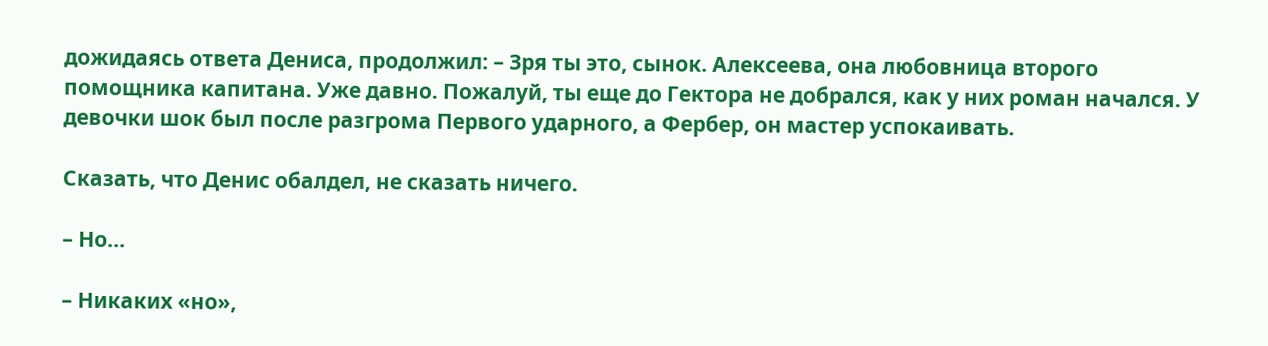дожидаясь ответа Дениса, продолжил: – Зря ты это, сынок. Алексеева, она любовница второго помощника капитана. Уже давно. Пожалуй, ты еще до Гектора не добрался, как у них роман начался. У девочки шок был после разгрома Первого ударного, а Фербер, он мастер успокаивать.

Сказать, что Денис обалдел, не сказать ничего.

– Но...

– Никаких «но»,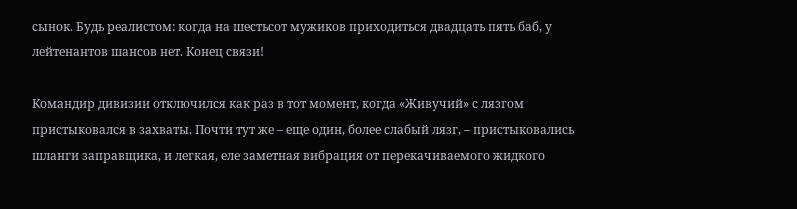сынок. Будь реалистом: когда на шестьсот мужиков приходиться двадцать пять баб, у лейтенантов шансов нет. Конец связи!

Командир дивизии отключился как раз в тот момент, когда «Живучий» с лязгом пристыковался в захваты. Почти тут же – еще один, более слабый лязг, – пристыковались шланги заправщика, и легкая, еле заметная вибрация от перекачиваемого жидкого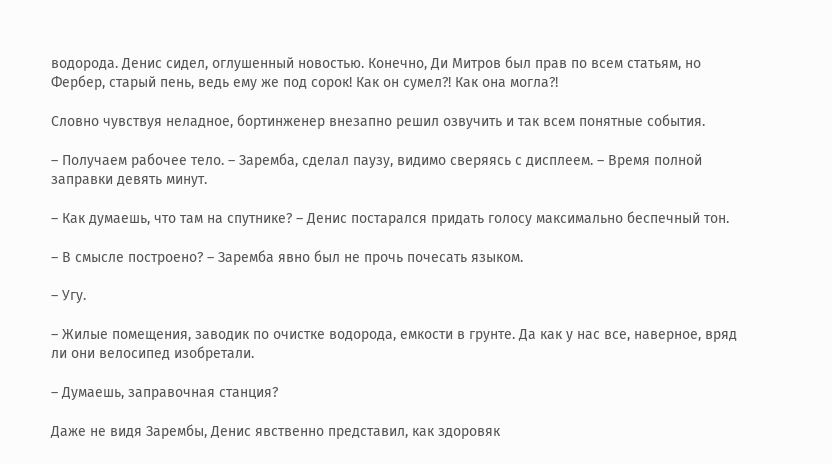водорода. Денис сидел, оглушенный новостью. Конечно, Ди Митров был прав по всем статьям, но Фербер, старый пень, ведь ему же под сорок! Как он сумел?! Как она могла?!

Словно чувствуя неладное, бортинженер внезапно решил озвучить и так всем понятные события.

– Получаем рабочее тело. – Заремба, сделал паузу, видимо сверяясь с дисплеем. – Время полной заправки девять минут.

– Как думаешь, что там на спутнике? – Денис постарался придать голосу максимально беспечный тон.

– В смысле построено? – Заремба явно был не прочь почесать языком.

– Угу.

– Жилые помещения, заводик по очистке водорода, емкости в грунте. Да как у нас все, наверное, вряд ли они велосипед изобретали.

– Думаешь, заправочная станция?

Даже не видя Зарембы, Денис явственно представил, как здоровяк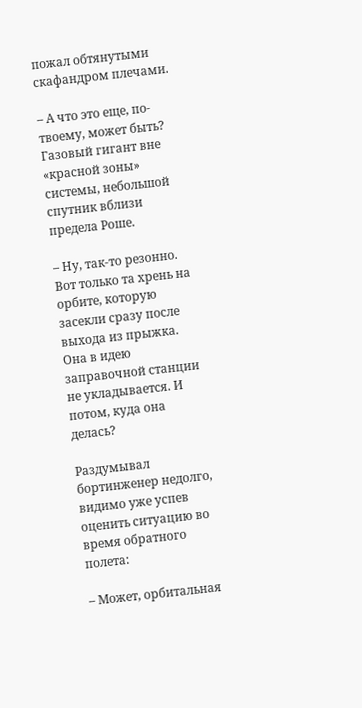пожал обтянутыми скафандром плечами.

– А что это еще, по-твоему, может быть? Газовый гигант вне «красной зоны» системы, небольшой спутник вблизи предела Роше.

– Ну, так-то резонно. Вот только та хрень на орбите, которую засекли сразу после выхода из прыжка. Она в идею заправочной станции не укладывается. И потом, куда она делась?

Раздумывал бортинженер недолго, видимо уже успев оценить ситуацию во время обратного полета:

– Может, орбитальная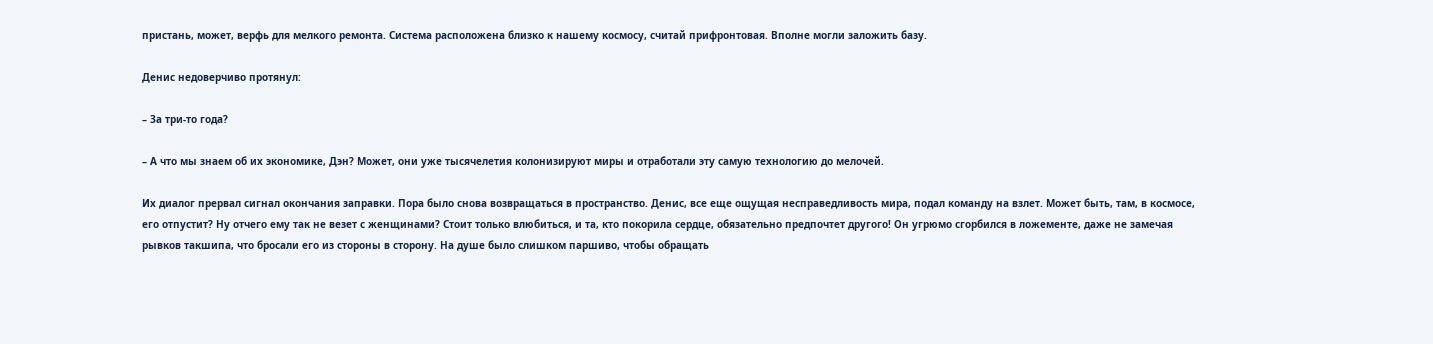пристань, может, верфь для мелкого ремонта. Система расположена близко к нашему космосу, считай прифронтовая. Вполне могли заложить базу.

Денис недоверчиво протянул:

– За три-то года?

– А что мы знаем об их экономике, Дэн? Может, они уже тысячелетия колонизируют миры и отработали эту самую технологию до мелочей.

Их диалог прервал сигнал окончания заправки. Пора было снова возвращаться в пространство. Денис, все еще ощущая несправедливость мира, подал команду на взлет. Может быть, там, в космосе, его отпустит? Ну отчего ему так не везет с женщинами? Стоит только влюбиться, и та, кто покорила сердце, обязательно предпочтет другого! Он угрюмо сгорбился в ложементе, даже не замечая рывков такшипа, что бросали его из стороны в сторону. На душе было слишком паршиво, чтобы обращать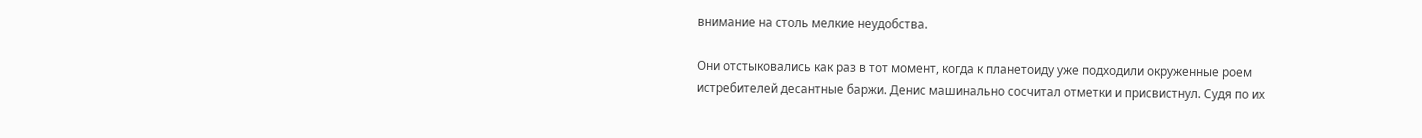внимание на столь мелкие неудобства.

Они отстыковались как раз в тот момент, когда к планетоиду уже подходили окруженные роем истребителей десантные баржи. Денис машинально сосчитал отметки и присвистнул. Судя по их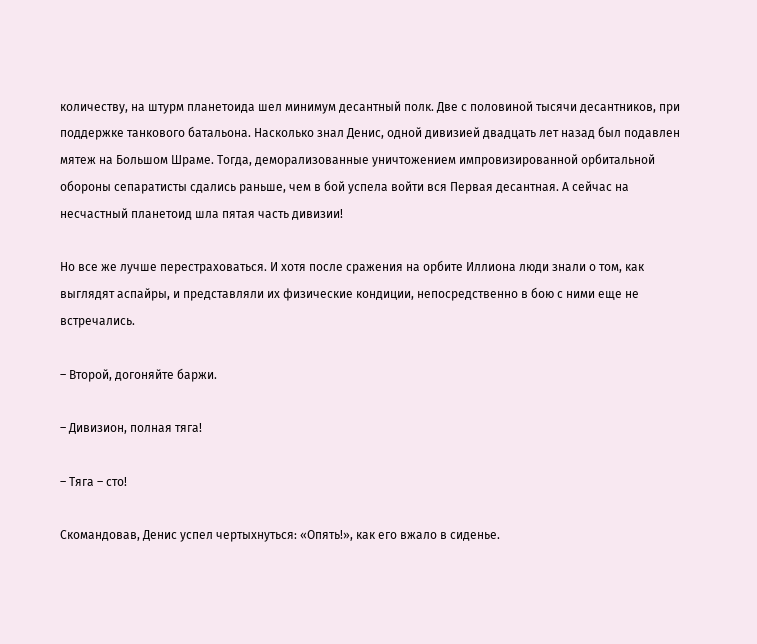количеству, на штурм планетоида шел минимум десантный полк. Две с половиной тысячи десантников, при поддержке танкового батальона. Насколько знал Денис, одной дивизией двадцать лет назад был подавлен мятеж на Большом Шраме. Тогда, деморализованные уничтожением импровизированной орбитальной обороны сепаратисты сдались раньше, чем в бой успела войти вся Первая десантная. А сейчас на несчастный планетоид шла пятая часть дивизии!

Но все же лучше перестраховаться. И хотя после сражения на орбите Иллиона люди знали о том, как выглядят аспайры, и представляли их физические кондиции, непосредственно в бою с ними еще не встречались.

– Второй, догоняйте баржи.

– Дивизион, полная тяга!

– Тяга – сто!

Скомандовав, Денис успел чертыхнуться: «Опять!», как его вжало в сиденье.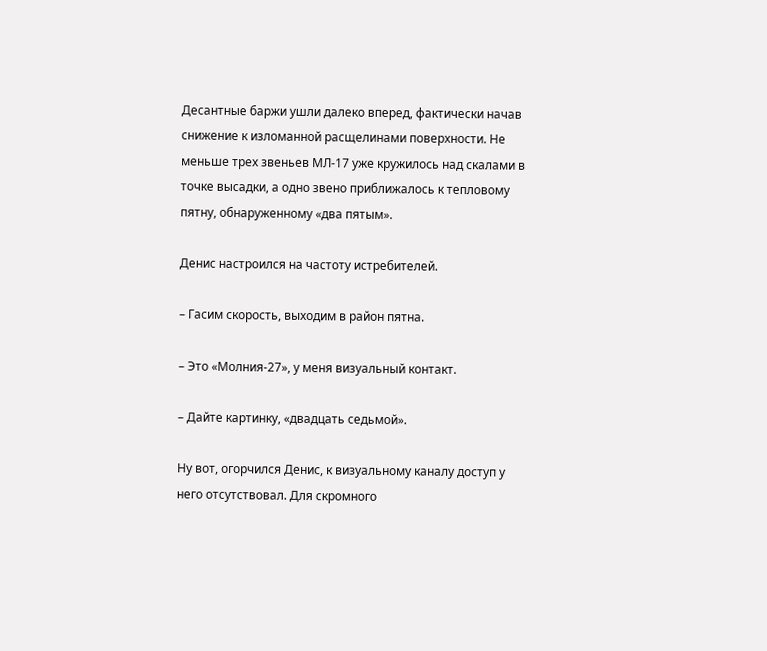Десантные баржи ушли далеко вперед, фактически начав снижение к изломанной расщелинами поверхности. Не меньше трех звеньев МЛ-17 уже кружилось над скалами в точке высадки, а одно звено приближалось к тепловому пятну, обнаруженному «два пятым».

Денис настроился на частоту истребителей.

– Гасим скорость, выходим в район пятна.

– Это «Молния-27», у меня визуальный контакт.

– Дайте картинку, «двадцать седьмой».

Ну вот, огорчился Денис, к визуальному каналу доступ у него отсутствовал. Для скромного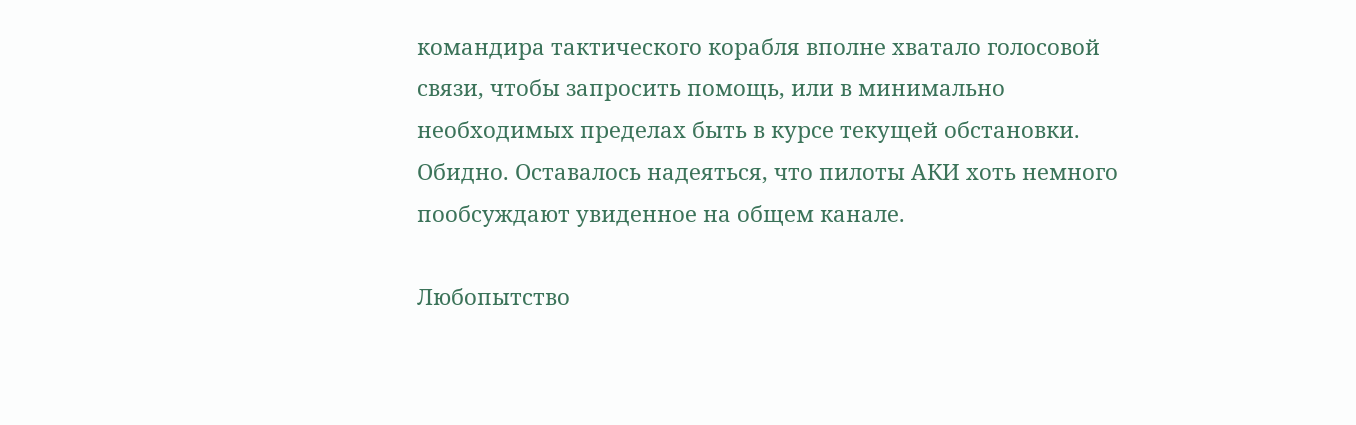командира тактического корабля вполне хватало голосовой связи, чтобы запросить помощь, или в минимально необходимых пределах быть в курсе текущей обстановки. Обидно. Оставалось надеяться, что пилоты АКИ хоть немного пообсуждают увиденное на общем канале.

Любопытство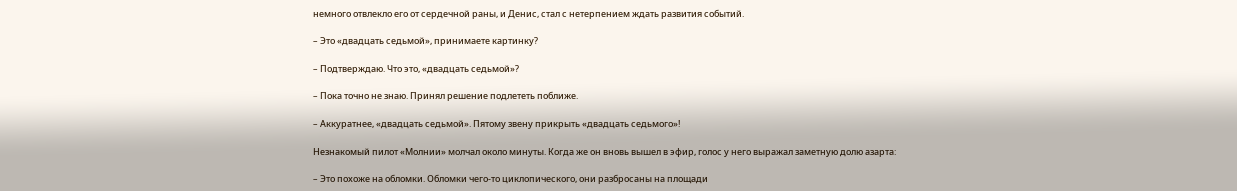немного отвлекло его от сердечной раны, и Денис, стал с нетерпением ждать развития событий.

– Это «двадцать седьмой», принимаете картинку?

– Подтверждаю. Что это, «двадцать седьмой»?

– Пока точно не знаю. Принял решение подлететь поближе.

– Аккуратнее, «двадцать седьмой». Пятому звену прикрыть «двадцать седьмого»!

Незнакомый пилот «Молнии» молчал около минуты. Когда же он вновь вышел в эфир, голос у него выражал заметную долю азарта:

– Это похоже на обломки. Обломки чего-то циклопического, они разбросаны на площади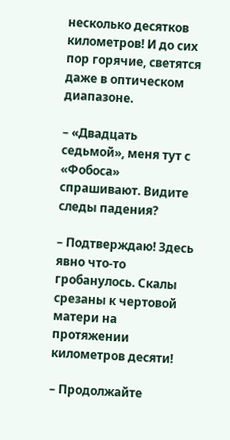несколько десятков километров! И до сих пор горячие, светятся даже в оптическом диапазоне.

– «Двадцать седьмой», меня тут с «Фобоса» спрашивают. Видите следы падения?

– Подтверждаю! Здесь явно что-то гробанулось. Скалы срезаны к чертовой матери на протяжении километров десяти!

– Продолжайте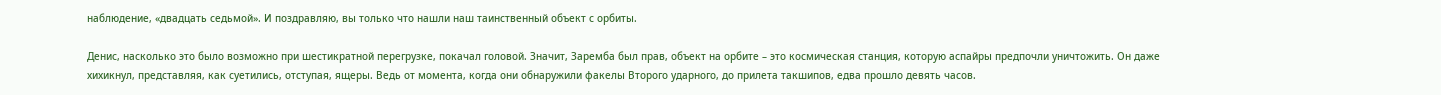наблюдение, «двадцать седьмой». И поздравляю, вы только что нашли наш таинственный объект с орбиты.

Денис, насколько это было возможно при шестикратной перегрузке, покачал головой. Значит, Заремба был прав, объект на орбите – это космическая станция, которую аспайры предпочли уничтожить. Он даже хихикнул, представляя, как суетились, отступая, ящеры. Ведь от момента, когда они обнаружили факелы Второго ударного, до прилета такшипов, едва прошло девять часов.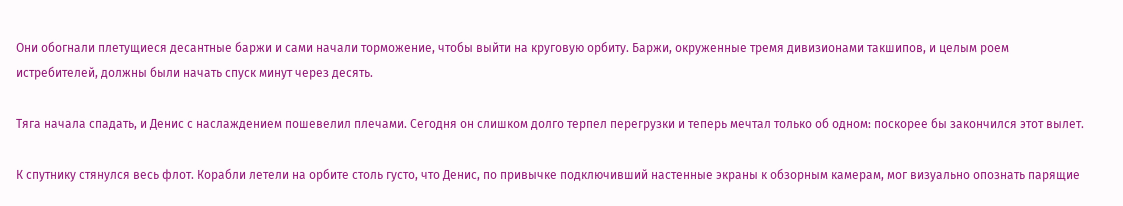Они обогнали плетущиеся десантные баржи и сами начали торможение, чтобы выйти на круговую орбиту. Баржи, окруженные тремя дивизионами такшипов, и целым роем истребителей, должны были начать спуск минут через десять.

Тяга начала спадать, и Денис с наслаждением пошевелил плечами. Сегодня он слишком долго терпел перегрузки и теперь мечтал только об одном: поскорее бы закончился этот вылет.

К спутнику стянулся весь флот. Корабли летели на орбите столь густо, что Денис, по привычке подключивший настенные экраны к обзорным камерам, мог визуально опознать парящие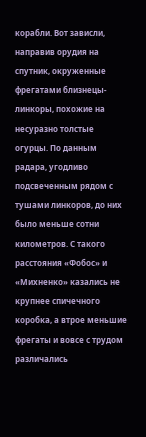корабли. Вот зависли, направив орудия на спутник, окруженные фрегатами близнецы-линкоры, похожие на несуразно толстые огурцы. По данным радара, угодливо подсвеченным рядом с тушами линкоров, до них было меньше сотни километров. С такого расстояния «Фобос» и «Михненко» казались не крупнее спичечного коробка, а втрое меньшие фрегаты и вовсе с трудом различались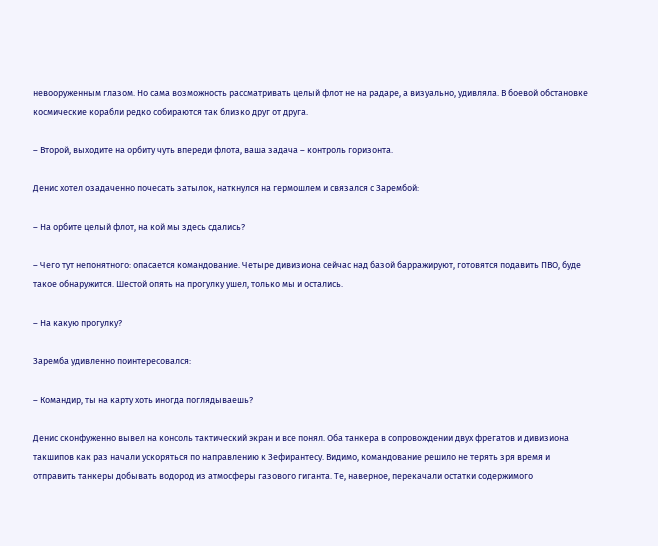невооруженным глазом. Но сама возможность рассматривать целый флот не на радаре, а визуально, удивляла. В боевой обстановке космические корабли редко собираются так близко друг от друга.

– Второй, выходите на орбиту чуть впереди флота, ваша задача – контроль горизонта.

Денис хотел озадаченно почесать затылок, наткнулся на гермошлем и связался с Зарембой:

– На орбите целый флот, на кой мы здесь сдались?

– Чего тут непонятного: опасается командование. Четыре дивизиона сейчас над базой барражируют, готовятся подавить ПВО, буде такое обнаружится. Шестой опять на прогулку ушел, только мы и остались.

– На какую прогулку?

Заремба удивленно поинтересовался:

– Командир, ты на карту хоть иногда поглядываешь?

Денис сконфуженно вывел на консоль тактический экран и все понял. Оба танкера в сопровождении двух фрегатов и дивизиона такшипов как раз начали ускоряться по направлению к Зефирантесу. Видимо, командование решило не терять зря время и отправить танкеры добывать водород из атмосферы газового гиганта. Те, наверное, перекачали остатки содержимого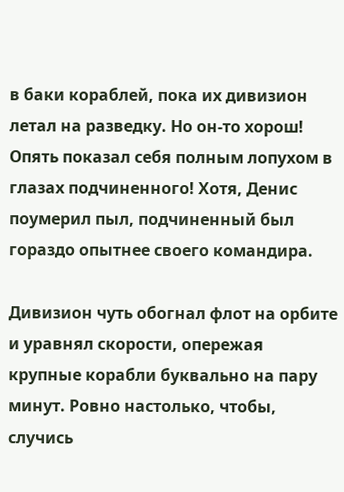в баки кораблей, пока их дивизион летал на разведку. Но он-то хорош! Опять показал себя полным лопухом в глазах подчиненного! Хотя, Денис поумерил пыл, подчиненный был гораздо опытнее своего командира.

Дивизион чуть обогнал флот на орбите и уравнял скорости, опережая крупные корабли буквально на пару минут. Ровно настолько, чтобы, случись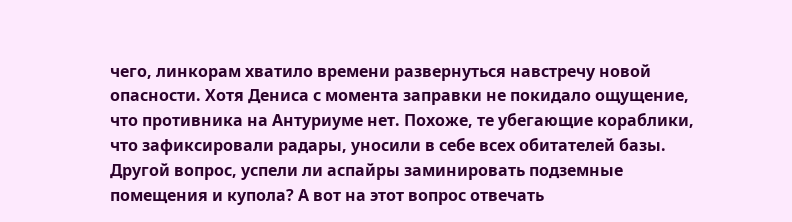чего, линкорам хватило времени развернуться навстречу новой опасности. Хотя Дениса с момента заправки не покидало ощущение, что противника на Антуриуме нет. Похоже, те убегающие кораблики, что зафиксировали радары, уносили в себе всех обитателей базы. Другой вопрос, успели ли аспайры заминировать подземные помещения и купола? А вот на этот вопрос отвечать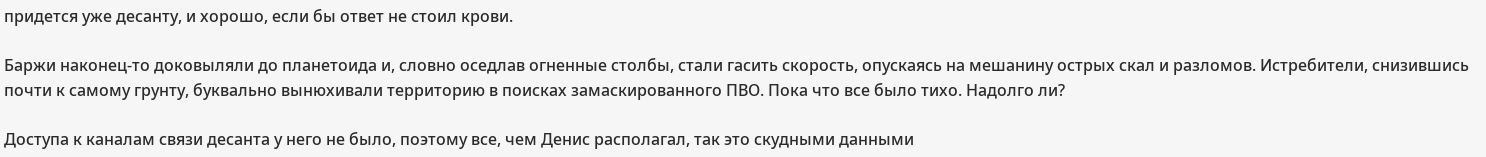придется уже десанту, и хорошо, если бы ответ не стоил крови.

Баржи наконец-то доковыляли до планетоида и, словно оседлав огненные столбы, стали гасить скорость, опускаясь на мешанину острых скал и разломов. Истребители, снизившись почти к самому грунту, буквально вынюхивали территорию в поисках замаскированного ПВО. Пока что все было тихо. Надолго ли?

Доступа к каналам связи десанта у него не было, поэтому все, чем Денис располагал, так это скудными данными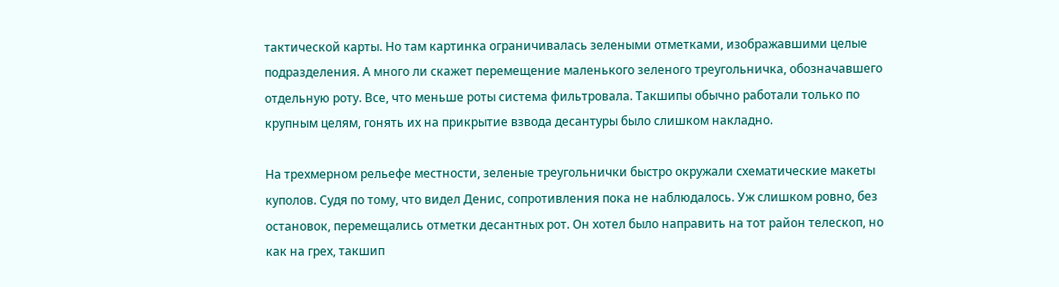тактической карты. Но там картинка ограничивалась зелеными отметками, изображавшими целые подразделения. А много ли скажет перемещение маленького зеленого треугольничка, обозначавшего отдельную роту. Все, что меньше роты система фильтровала. Такшипы обычно работали только по крупным целям, гонять их на прикрытие взвода десантуры было слишком накладно.

На трехмерном рельефе местности, зеленые треугольнички быстро окружали схематические макеты куполов. Судя по тому, что видел Денис, сопротивления пока не наблюдалось. Уж слишком ровно, без остановок, перемещались отметки десантных рот. Он хотел было направить на тот район телескоп, но как на грех, такшип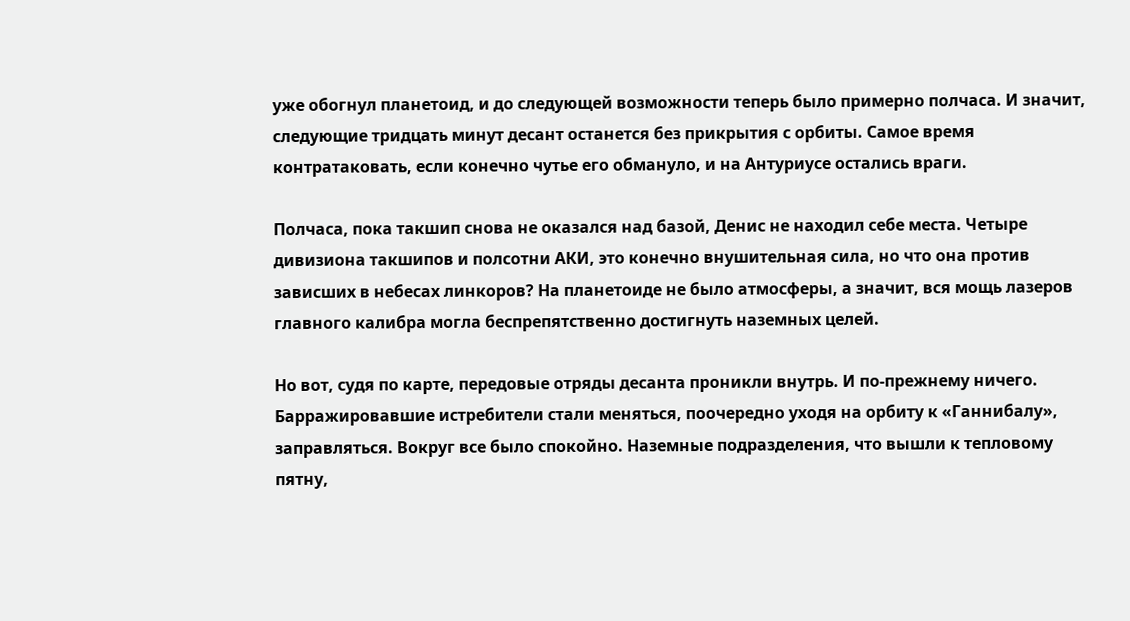уже обогнул планетоид, и до следующей возможности теперь было примерно полчаса. И значит, следующие тридцать минут десант останется без прикрытия с орбиты. Самое время контратаковать, если конечно чутье его обмануло, и на Антуриусе остались враги.

Полчаса, пока такшип снова не оказался над базой, Денис не находил себе места. Четыре дивизиона такшипов и полсотни АКИ, это конечно внушительная сила, но что она против зависших в небесах линкоров? На планетоиде не было атмосферы, а значит, вся мощь лазеров главного калибра могла беспрепятственно достигнуть наземных целей.

Но вот, судя по карте, передовые отряды десанта проникли внутрь. И по-прежнему ничего. Барражировавшие истребители стали меняться, поочередно уходя на орбиту к «Ганнибалу», заправляться. Вокруг все было спокойно. Наземные подразделения, что вышли к тепловому пятну,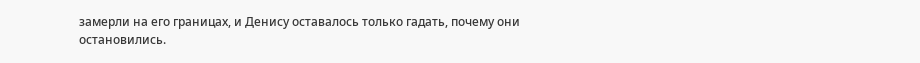замерли на его границах, и Денису оставалось только гадать, почему они остановились.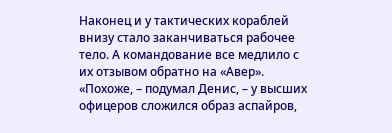Наконец и у тактических кораблей внизу стало заканчиваться рабочее тело. А командование все медлило с их отзывом обратно на «Авер». «Похоже, – подумал Денис, – у высших офицеров сложился образ аспайров,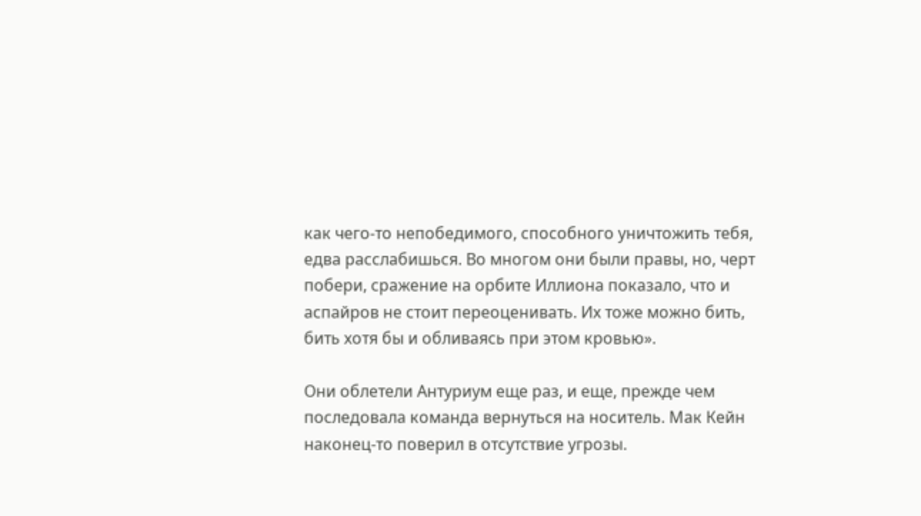как чего-то непобедимого, способного уничтожить тебя, едва расслабишься. Во многом они были правы, но, черт побери, сражение на орбите Иллиона показало, что и аспайров не стоит переоценивать. Их тоже можно бить, бить хотя бы и обливаясь при этом кровью».

Они облетели Антуриум еще раз, и еще, прежде чем последовала команда вернуться на носитель. Мак Кейн наконец-то поверил в отсутствие угрозы.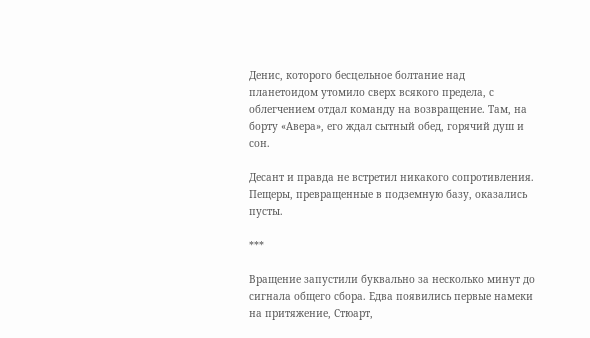Денис, которого бесцельное болтание над планетоидом утомило сверх всякого предела, с облегчением отдал команду на возвращение. Там, на борту «Авера», его ждал сытный обед, горячий душ и сон.

Десант и правда не встретил никакого сопротивления. Пещеры, превращенные в подземную базу, оказались пусты.

***

Вращение запустили буквально за несколько минут до сигнала общего сбора. Едва появились первые намеки на притяжение, Стюарт,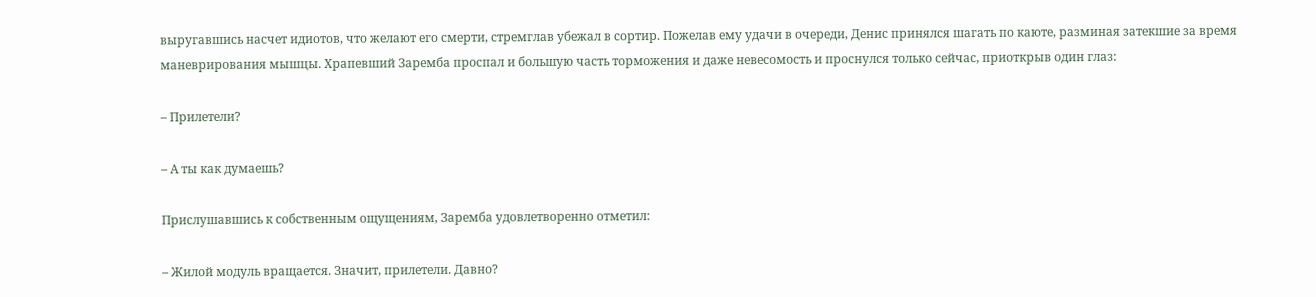выругавшись насчет идиотов, что желают его смерти, стремглав убежал в сортир. Пожелав ему удачи в очереди, Денис принялся шагать по каюте, разминая затекшие за время маневрирования мышцы. Храпевший Заремба проспал и большую часть торможения и даже невесомость и проснулся только сейчас, приоткрыв один глаз:

– Прилетели?

– А ты как думаешь?

Прислушавшись к собственным ощущениям, Заремба удовлетворенно отметил:

– Жилой модуль вращается. Значит, прилетели. Давно?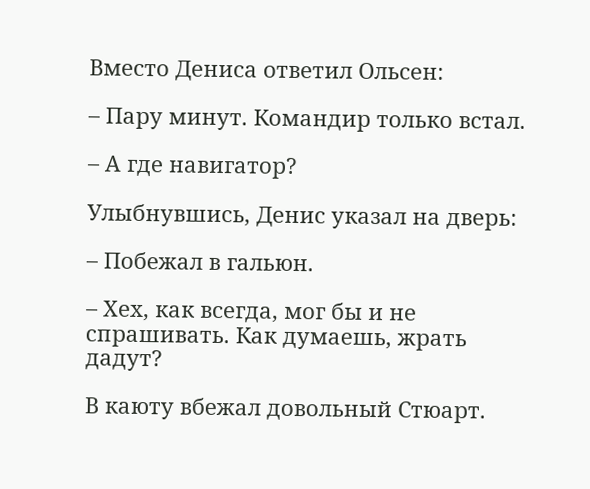Вместо Дениса ответил Ольсен:

– Пару минут. Командир только встал.

– А где навигатор?

Улыбнувшись, Денис указал на дверь:

– Побежал в гальюн.

– Хех, как всегда, мог бы и не спрашивать. Как думаешь, жрать дадут?

В каюту вбежал довольный Стюарт.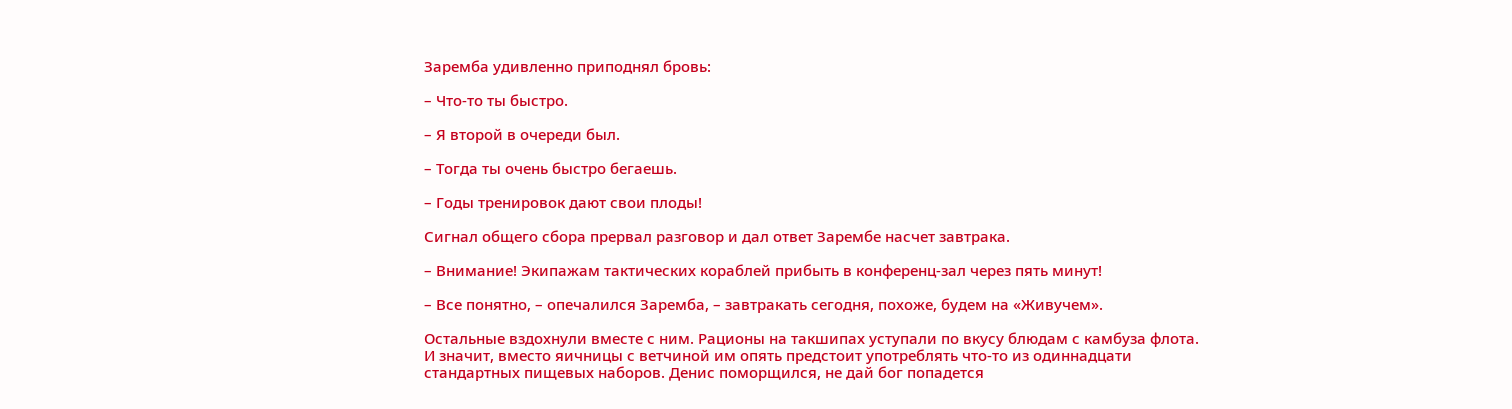Заремба удивленно приподнял бровь:

– Что-то ты быстро.

– Я второй в очереди был.

– Тогда ты очень быстро бегаешь.

– Годы тренировок дают свои плоды!

Сигнал общего сбора прервал разговор и дал ответ Зарембе насчет завтрака.

– Внимание! Экипажам тактических кораблей прибыть в конференц-зал через пять минут!

– Все понятно, – опечалился Заремба, – завтракать сегодня, похоже, будем на «Живучем».

Остальные вздохнули вместе с ним. Рационы на такшипах уступали по вкусу блюдам с камбуза флота. И значит, вместо яичницы с ветчиной им опять предстоит употреблять что-то из одиннадцати стандартных пищевых наборов. Денис поморщился, не дай бог попадется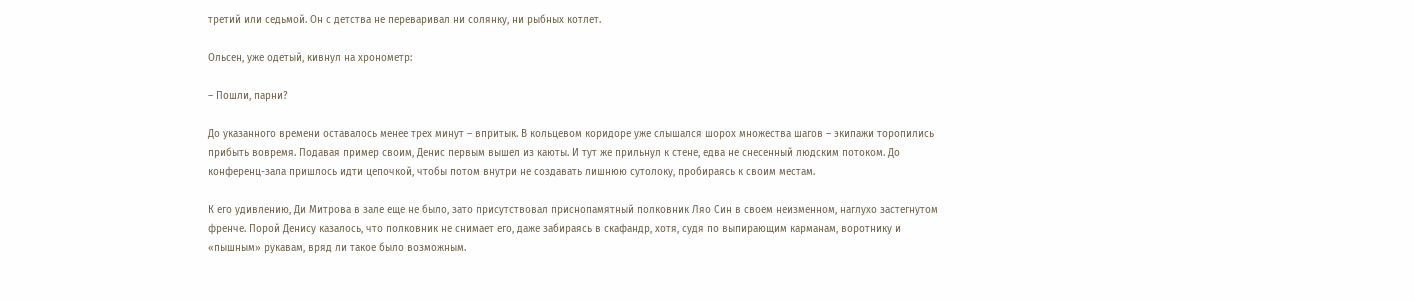третий или седьмой. Он с детства не переваривал ни солянку, ни рыбных котлет.

Ольсен, уже одетый, кивнул на хронометр:

– Пошли, парни?

До указанного времени оставалось менее трех минут – впритык. В кольцевом коридоре уже слышался шорох множества шагов – экипажи торопились прибыть вовремя. Подавая пример своим, Денис первым вышел из каюты. И тут же прильнул к стене, едва не снесенный людским потоком. До конференц-зала пришлось идти цепочкой, чтобы потом внутри не создавать лишнюю сутолоку, пробираясь к своим местам.

К его удивлению, Ди Митрова в зале еще не было, зато присутствовал приснопамятный полковник Ляо Син в своем неизменном, наглухо застегнутом френче. Порой Денису казалось, что полковник не снимает его, даже забираясь в скафандр, хотя, судя по выпирающим карманам, воротнику и «пышным» рукавам, вряд ли такое было возможным.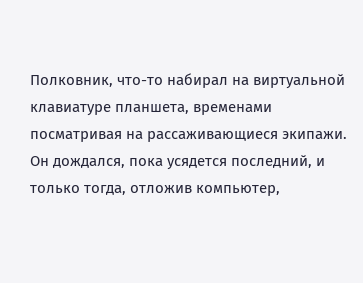Полковник, что-то набирал на виртуальной клавиатуре планшета, временами посматривая на рассаживающиеся экипажи. Он дождался, пока усядется последний, и только тогда, отложив компьютер,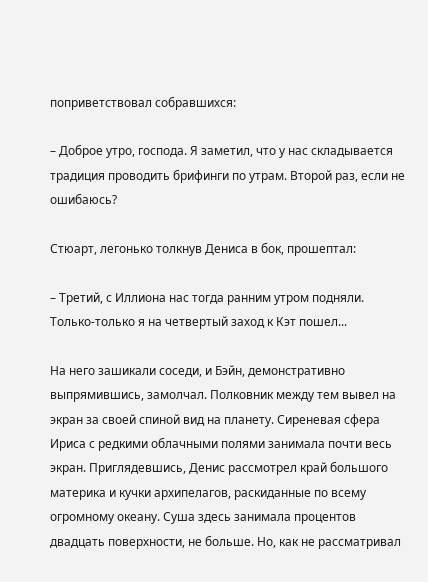поприветствовал собравшихся:

– Доброе утро, господа. Я заметил, что у нас складывается традиция проводить брифинги по утрам. Второй раз, если не ошибаюсь?

Стюарт, легонько толкнув Дениса в бок, прошептал:

– Третий, с Иллиона нас тогда ранним утром подняли. Только-только я на четвертый заход к Кэт пошел...

На него зашикали соседи, и Бэйн, демонстративно выпрямившись, замолчал. Полковник между тем вывел на экран за своей спиной вид на планету. Сиреневая сфера Ириса с редкими облачными полями занимала почти весь экран. Приглядевшись, Денис рассмотрел край большого материка и кучки архипелагов, раскиданные по всему огромному океану. Суша здесь занимала процентов двадцать поверхности, не больше. Но, как не рассматривал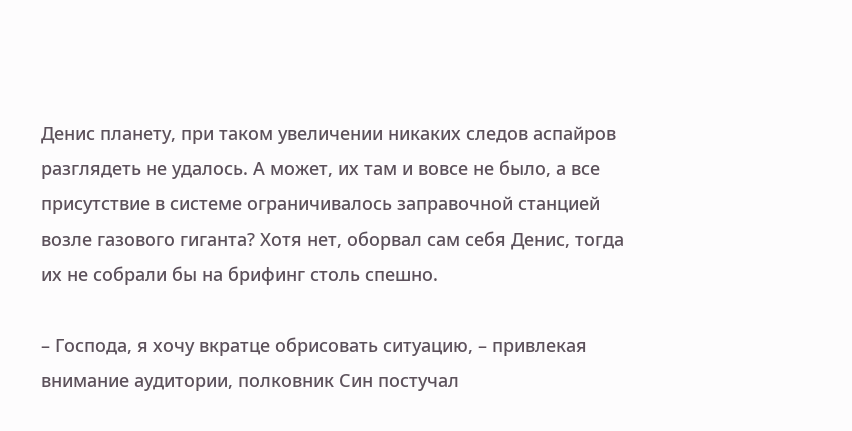Денис планету, при таком увеличении никаких следов аспайров разглядеть не удалось. А может, их там и вовсе не было, а все присутствие в системе ограничивалось заправочной станцией возле газового гиганта? Хотя нет, оборвал сам себя Денис, тогда их не собрали бы на брифинг столь спешно.

– Господа, я хочу вкратце обрисовать ситуацию, – привлекая внимание аудитории, полковник Син постучал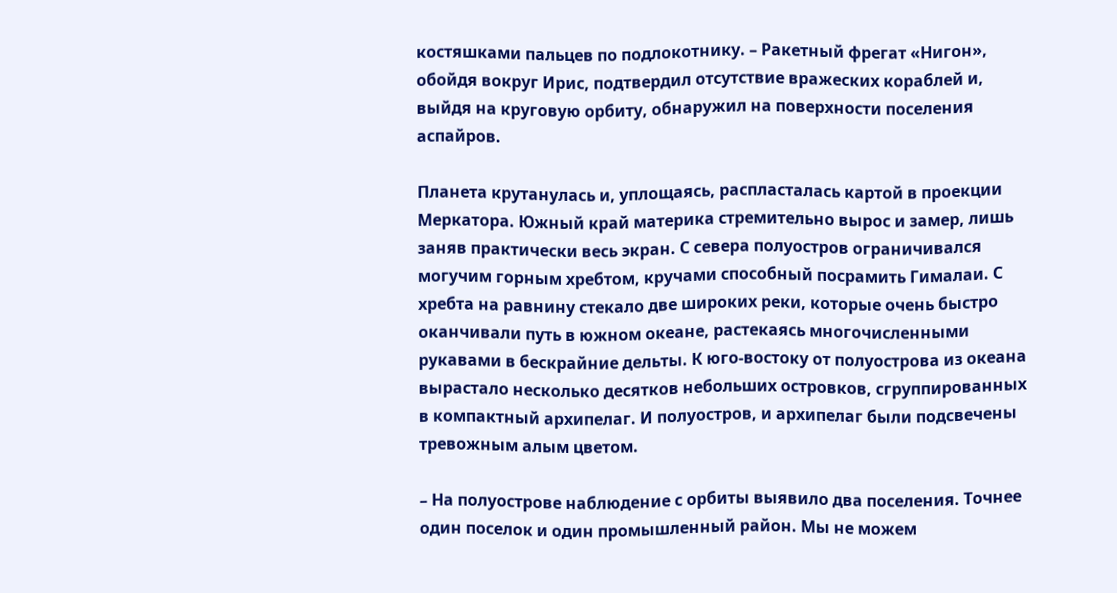костяшками пальцев по подлокотнику. – Ракетный фрегат «Нигон», обойдя вокруг Ирис, подтвердил отсутствие вражеских кораблей и, выйдя на круговую орбиту, обнаружил на поверхности поселения аспайров.

Планета крутанулась и, уплощаясь, распласталась картой в проекции Меркатора. Южный край материка стремительно вырос и замер, лишь заняв практически весь экран. С севера полуостров ограничивался могучим горным хребтом, кручами способный посрамить Гималаи. С хребта на равнину стекало две широких реки, которые очень быстро оканчивали путь в южном океане, растекаясь многочисленными рукавами в бескрайние дельты. К юго-востоку от полуострова из океана вырастало несколько десятков небольших островков, сгруппированных в компактный архипелаг. И полуостров, и архипелаг были подсвечены тревожным алым цветом.

– На полуострове наблюдение с орбиты выявило два поселения. Точнее один поселок и один промышленный район. Мы не можем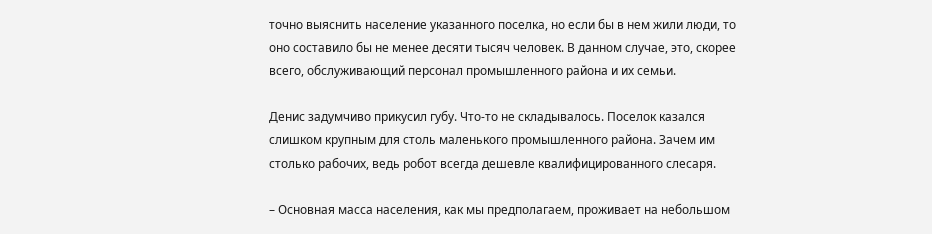точно выяснить население указанного поселка, но если бы в нем жили люди, то оно составило бы не менее десяти тысяч человек. В данном случае, это, скорее всего, обслуживающий персонал промышленного района и их семьи.

Денис задумчиво прикусил губу. Что-то не складывалось. Поселок казался слишком крупным для столь маленького промышленного района. Зачем им столько рабочих, ведь робот всегда дешевле квалифицированного слесаря.

– Основная масса населения, как мы предполагаем, проживает на небольшом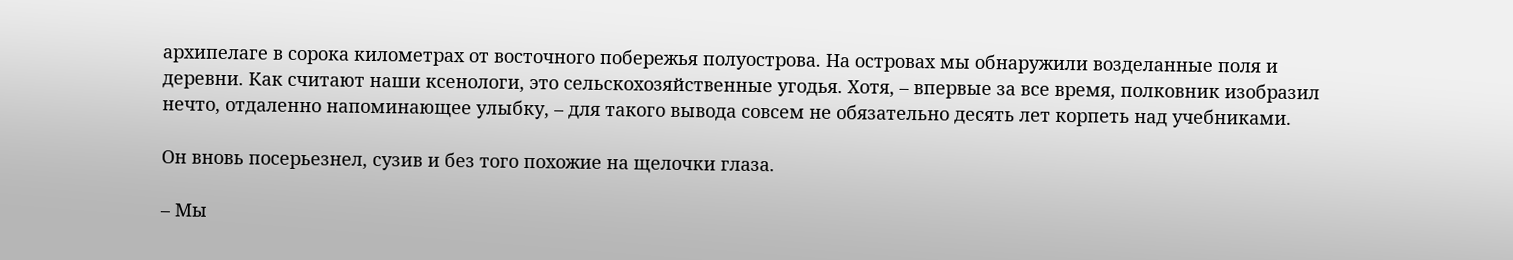архипелаге в сорока километрах от восточного побережья полуострова. На островах мы обнаружили возделанные поля и деревни. Как считают наши ксенологи, это сельскохозяйственные угодья. Хотя, – впервые за все время, полковник изобразил нечто, отдаленно напоминающее улыбку, – для такого вывода совсем не обязательно десять лет корпеть над учебниками.

Он вновь посерьезнел, сузив и без того похожие на щелочки глаза.

– Мы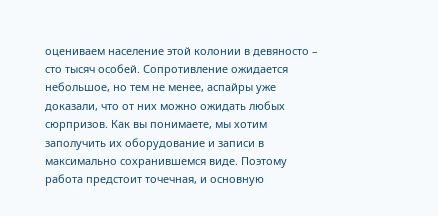оцениваем население этой колонии в девяносто – сто тысяч особей. Сопротивление ожидается небольшое, но тем не менее, аспайры уже доказали, что от них можно ожидать любых сюрпризов. Как вы понимаете, мы хотим заполучить их оборудование и записи в максимально сохранившемся виде. Поэтому работа предстоит точечная, и основную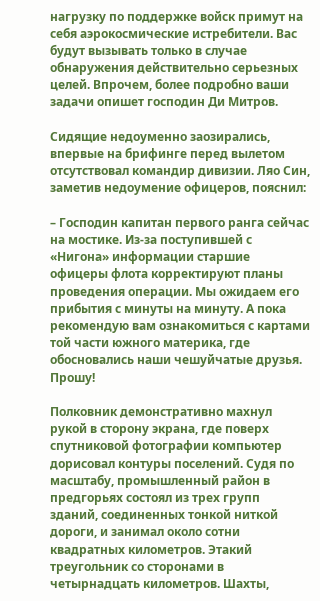нагрузку по поддержке войск примут на себя аэрокосмические истребители. Вас будут вызывать только в случае обнаружения действительно серьезных целей. Впрочем, более подробно ваши задачи опишет господин Ди Митров.

Сидящие недоуменно заозирались, впервые на брифинге перед вылетом отсутствовал командир дивизии. Ляо Син, заметив недоумение офицеров, пояснил:

– Господин капитан первого ранга сейчас на мостике. Из-за поступившей с «Нигона» информации старшие офицеры флота корректируют планы проведения операции. Мы ожидаем его прибытия с минуты на минуту. А пока рекомендую вам ознакомиться с картами той части южного материка, где обосновались наши чешуйчатые друзья. Прошу!

Полковник демонстративно махнул рукой в сторону экрана, где поверх спутниковой фотографии компьютер дорисовал контуры поселений. Судя по масштабу, промышленный район в предгорьях состоял из трех групп зданий, соединенных тонкой ниткой дороги, и занимал около сотни квадратных километров. Этакий треугольник со сторонами в четырнадцать километров. Шахты,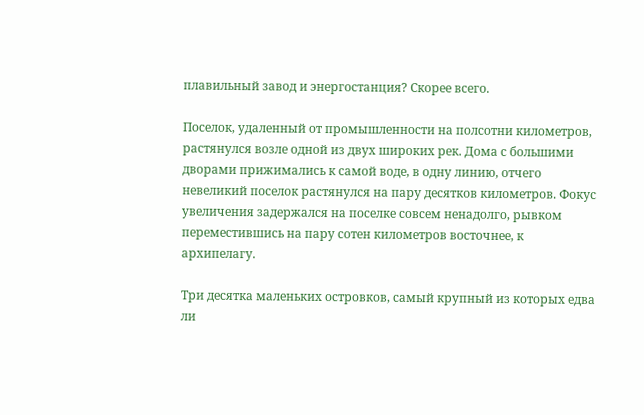плавильный завод и энергостанция? Скорее всего.

Поселок, удаленный от промышленности на полсотни километров, растянулся возле одной из двух широких рек. Дома с большими дворами прижимались к самой воде, в одну линию, отчего невеликий поселок растянулся на пару десятков километров. Фокус увеличения задержался на поселке совсем ненадолго, рывком переместившись на пару сотен километров восточнее, к архипелагу.

Три десятка маленьких островков, самый крупный из которых едва ли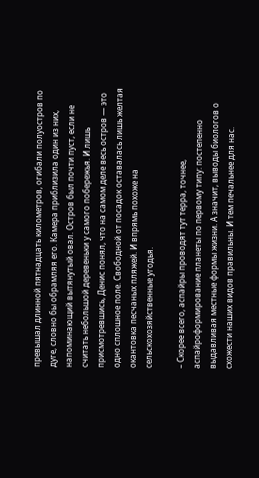превышал длинной пятнадцать километров, огибали полуостров по дуге, словно бы обрамляя его. Камера приблизила один из них, напоминающий вытянутый овал. Остров был почти пуст, если не считать небольшой деревеньки у самого побережья. И лишь присмотревшись, Денис понял, что на самом деле весь остров ― это одно сплошное поле. Свободной от посадок оставалась лишь желтая окантовка песчаных пляжей. И впрямь похоже на сельскохозяйственные угодья.

– Скорее всего, аспайры проводят тут терра, точнее, аспайроформирование планеты по первому типу: постепенно выдавливая местные формы жизни. А значит, выводы биологов о схожести наших видов правильны. И тем печальнее для нас.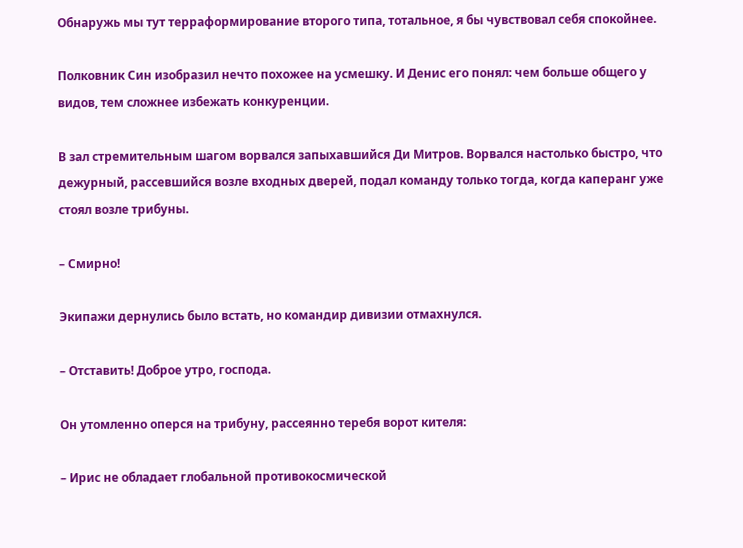Обнаружь мы тут терраформирование второго типа, тотальное, я бы чувствовал себя спокойнее.

Полковник Син изобразил нечто похожее на усмешку. И Денис его понял: чем больше общего у видов, тем сложнее избежать конкуренции.

В зал стремительным шагом ворвался запыхавшийся Ди Митров. Ворвался настолько быстро, что дежурный, рассевшийся возле входных дверей, подал команду только тогда, когда каперанг уже стоял возле трибуны.

– Смирно!

Экипажи дернулись было встать, но командир дивизии отмахнулся.

– Отставить! Доброе утро, господа.

Он утомленно оперся на трибуну, рассеянно теребя ворот кителя:

– Ирис не обладает глобальной противокосмической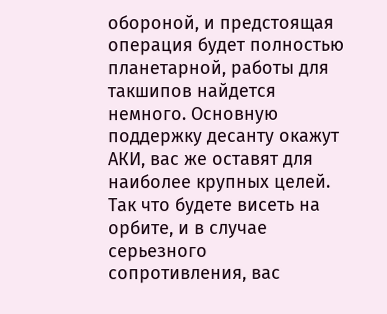обороной, и предстоящая операция будет полностью планетарной, работы для такшипов найдется немного. Основную поддержку десанту окажут АКИ, вас же оставят для наиболее крупных целей. Так что будете висеть на орбите, и в случае серьезного сопротивления, вас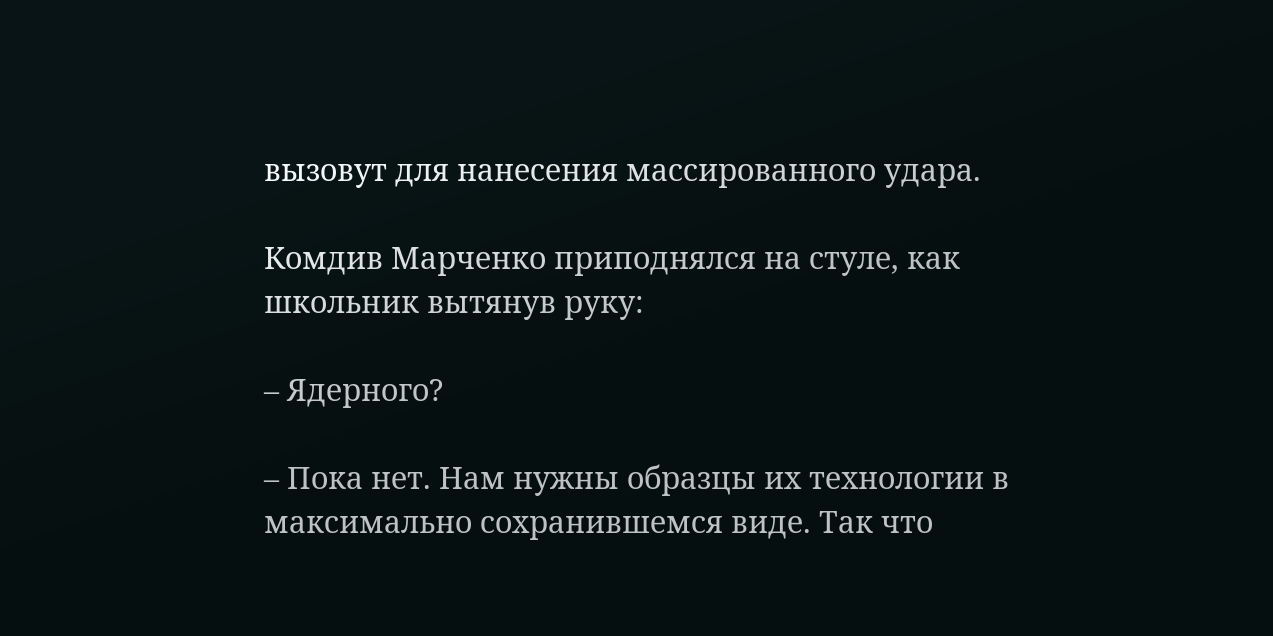вызовут для нанесения массированного удара.

Комдив Марченко приподнялся на стуле, как школьник вытянув руку:

– Ядерного?

– Пока нет. Нам нужны образцы их технологии в максимально сохранившемся виде. Так что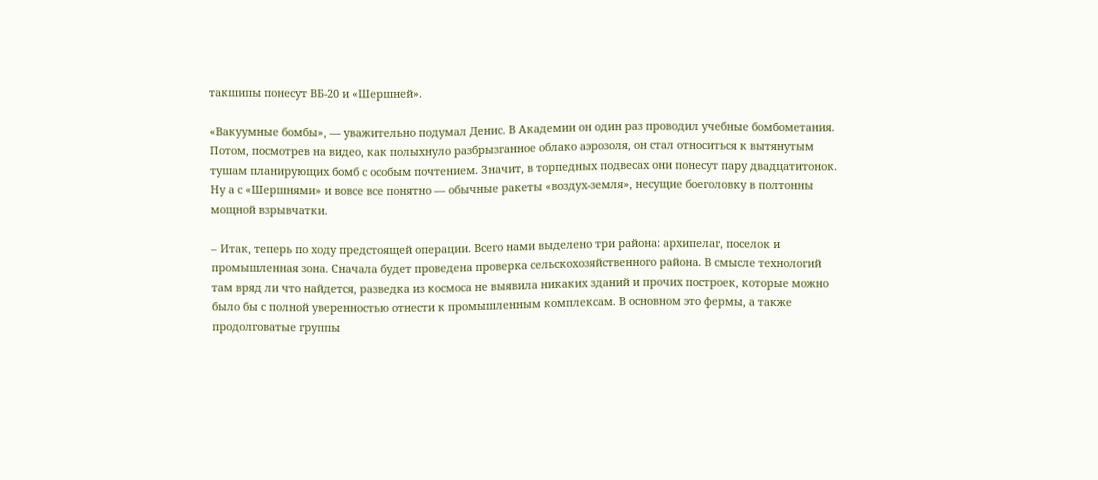такшипы понесут ВБ-20 и «Шершней».

«Вакуумные бомбы», ― уважительно подумал Денис. В Академии он один раз проводил учебные бомбометания. Потом, посмотрев на видео, как полыхнуло разбрызганное облако аэрозоля, он стал относиться к вытянутым тушам планирующих бомб с особым почтением. Значит, в торпедных подвесах они понесут пару двадцатитонок. Ну а с «Шершнями» и вовсе все понятно ― обычные ракеты «воздух-земля», несущие боеголовку в полтонны мощной взрывчатки.

– Итак, теперь по ходу предстоящей операции. Всего нами выделено три района: архипелаг, поселок и промышленная зона. Сначала будет проведена проверка сельскохозяйственного района. В смысле технологий там вряд ли что найдется, разведка из космоса не выявила никаких зданий и прочих построек, которые можно было бы с полной уверенностью отнести к промышленным комплексам. В основном это фермы, а также продолговатые группы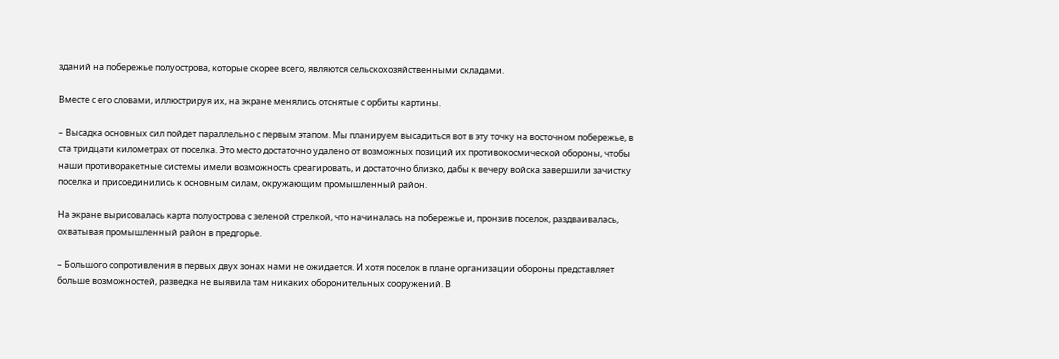зданий на побережье полуострова, которые скорее всего, являются сельскохозяйственными складами.

Вместе с его словами, иллюстрируя их, на экране менялись отснятые с орбиты картины.

– Высадка основных сил пойдет параллельно с первым этапом. Мы планируем высадиться вот в эту точку на восточном побережье, в ста тридцати километрах от поселка. Это место достаточно удалено от возможных позиций их противокосмической обороны, чтобы наши противоракетные системы имели возможность среагировать, и достаточно близко, дабы к вечеру войска завершили зачистку поселка и присоединились к основным силам, окружающим промышленный район.

На экране вырисовалась карта полуострова с зеленой стрелкой, что начиналась на побережье и, пронзив поселок, раздваивалась, охватывая промышленный район в предгорье.

– Большого сопротивления в первых двух зонах нами не ожидается. И хотя поселок в плане организации обороны представляет больше возможностей, разведка не выявила там никаких оборонительных сооружений. В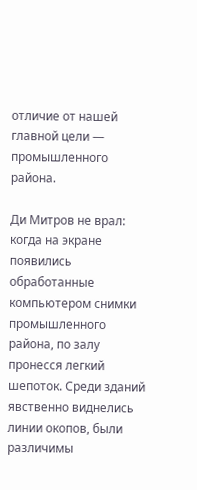отличие от нашей главной цели ― промышленного района.

Ди Митров не врал: когда на экране появились обработанные компьютером снимки промышленного района, по залу пронесся легкий шепоток. Среди зданий явственно виднелись линии окопов, были различимы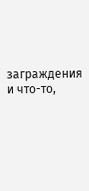заграждения и что-то,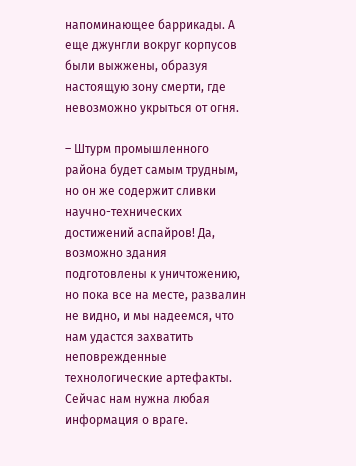напоминающее баррикады. А еще джунгли вокруг корпусов были выжжены, образуя настоящую зону смерти, где невозможно укрыться от огня.

– Штурм промышленного района будет самым трудным, но он же содержит сливки научно-технических достижений аспайров! Да, возможно здания подготовлены к уничтожению, но пока все на месте, развалин не видно, и мы надеемся, что нам удастся захватить неповрежденные технологические артефакты. Сейчас нам нужна любая информация о враге.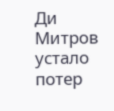Ди Митров устало потер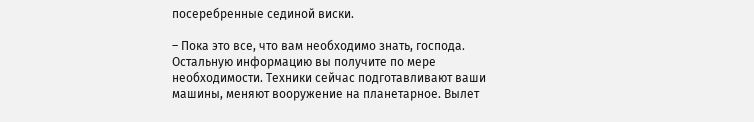посеребренные сединой виски.

– Пока это все, что вам необходимо знать, господа. Остальную информацию вы получите по мере необходимости. Техники сейчас подготавливают ваши машины, меняют вооружение на планетарное. Вылет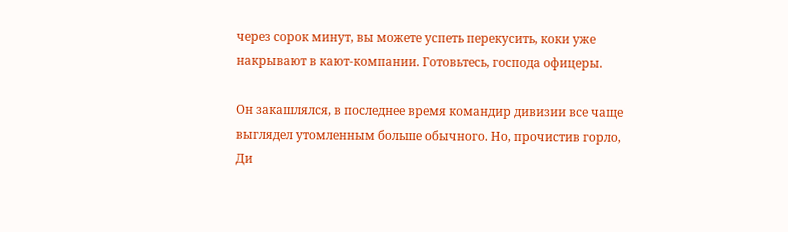через сорок минут, вы можете успеть перекусить, коки уже накрывают в кают-компании. Готовьтесь, господа офицеры.

Он закашлялся, в последнее время командир дивизии все чаще выглядел утомленным больше обычного. Но, прочистив горло, Ди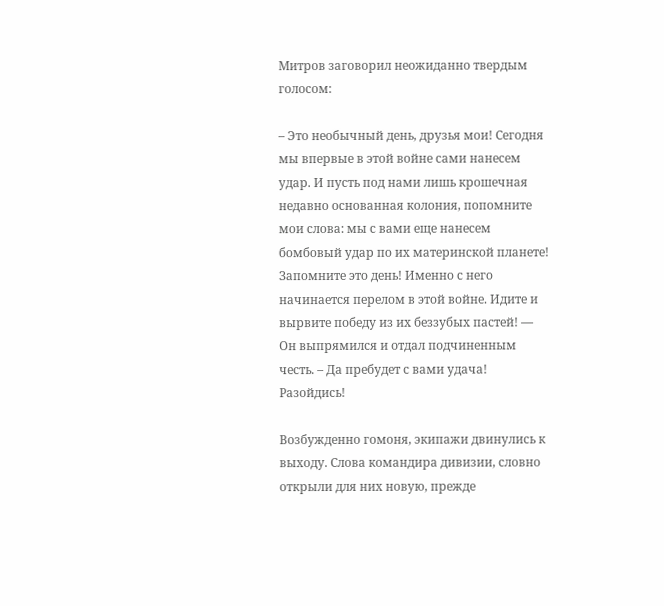Митров заговорил неожиданно твердым голосом:

– Это необычный день, друзья мои! Сегодня мы впервые в этой войне сами нанесем удар. И пусть под нами лишь крошечная недавно основанная колония, попомните мои слова: мы с вами еще нанесем бомбовый удар по их материнской планете! Запомните это день! Именно с него начинается перелом в этой войне. Идите и вырвите победу из их беззубых пастей! ― Он выпрямился и отдал подчиненным честь. – Да пребудет с вами удача! Разойдись!

Возбужденно гомоня, экипажи двинулись к выходу. Слова командира дивизии, словно открыли для них новую, прежде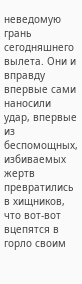неведомую грань сегодняшнего вылета. Они и вправду впервые сами наносили удар, впервые из беспомощных, избиваемых жертв превратились в хищников, что вот-вот вцепятся в горло своим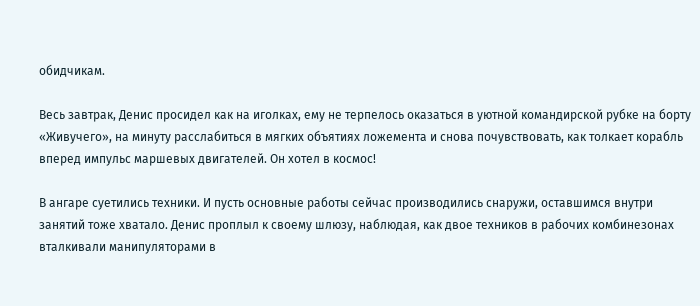обидчикам.

Весь завтрак, Денис просидел как на иголках, ему не терпелось оказаться в уютной командирской рубке на борту «Живучего», на минуту расслабиться в мягких объятиях ложемента и снова почувствовать, как толкает корабль вперед импульс маршевых двигателей. Он хотел в космос!

В ангаре суетились техники. И пусть основные работы сейчас производились снаружи, оставшимся внутри занятий тоже хватало. Денис проплыл к своему шлюзу, наблюдая, как двое техников в рабочих комбинезонах вталкивали манипуляторами в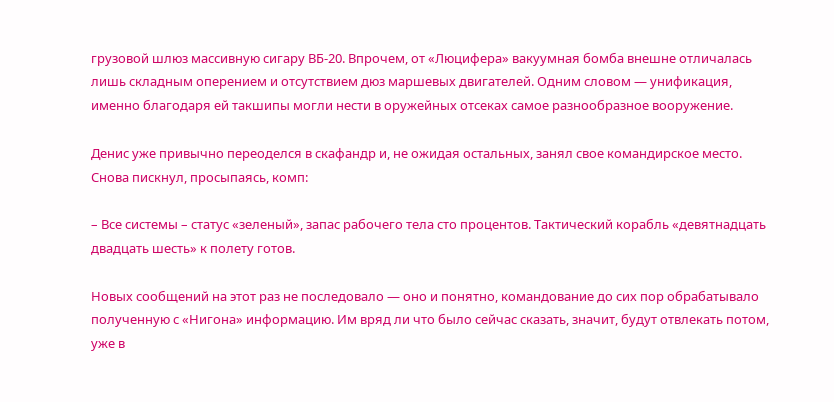грузовой шлюз массивную сигару ВБ-20. Впрочем, от «Люцифера» вакуумная бомба внешне отличалась лишь складным оперением и отсутствием дюз маршевых двигателей. Одним словом ― унификация, именно благодаря ей такшипы могли нести в оружейных отсеках самое разнообразное вооружение.

Денис уже привычно переоделся в скафандр и, не ожидая остальных, занял свое командирское место. Снова пискнул, просыпаясь, комп:

– Все системы – статус «зеленый», запас рабочего тела сто процентов. Тактический корабль «девятнадцать двадцать шесть» к полету готов.

Новых сообщений на этот раз не последовало ― оно и понятно, командование до сих пор обрабатывало полученную с «Нигона» информацию. Им вряд ли что было сейчас сказать, значит, будут отвлекать потом, уже в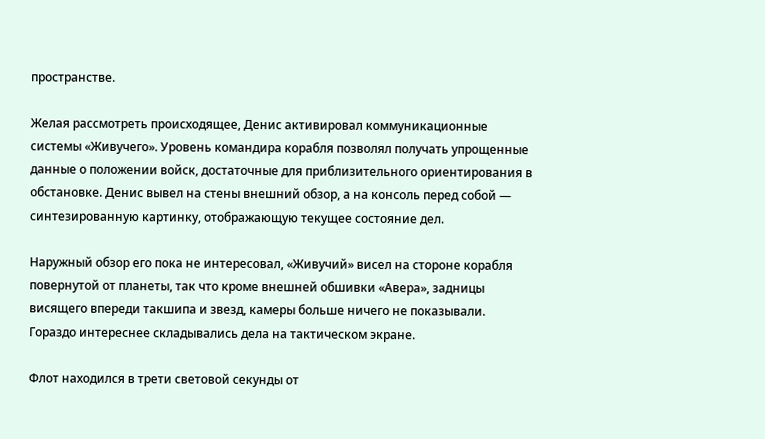пространстве.

Желая рассмотреть происходящее, Денис активировал коммуникационные системы «Живучего». Уровень командира корабля позволял получать упрощенные данные о положении войск, достаточные для приблизительного ориентирования в обстановке. Денис вывел на стены внешний обзор, а на консоль перед собой ― синтезированную картинку, отображающую текущее состояние дел.

Наружный обзор его пока не интересовал, «Живучий» висел на стороне корабля повернутой от планеты, так что кроме внешней обшивки «Авера», задницы висящего впереди такшипа и звезд, камеры больше ничего не показывали. Гораздо интереснее складывались дела на тактическом экране.

Флот находился в трети световой секунды от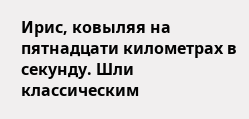Ирис, ковыляя на пятнадцати километрах в секунду. Шли классическим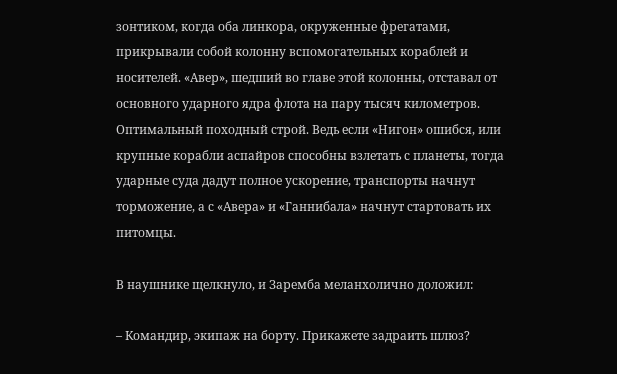зонтиком, когда оба линкора, окруженные фрегатами, прикрывали собой колонну вспомогательных кораблей и носителей. «Авер», шедший во главе этой колонны, отставал от основного ударного ядра флота на пару тысяч километров. Оптимальный походный строй. Ведь если «Нигон» ошибся, или крупные корабли аспайров способны взлетать с планеты, тогда ударные суда дадут полное ускорение, транспорты начнут торможение, а с «Авера» и «Ганнибала» начнут стартовать их питомцы.

В наушнике щелкнуло, и Заремба меланхолично доложил:

– Командир, экипаж на борту. Прикажете задраить шлюз?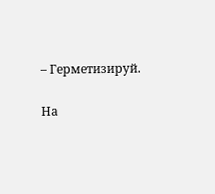– Герметизируй.

На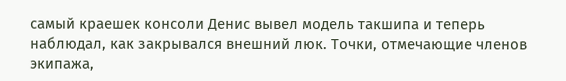самый краешек консоли Денис вывел модель такшипа и теперь наблюдал, как закрывался внешний люк. Точки, отмечающие членов экипажа,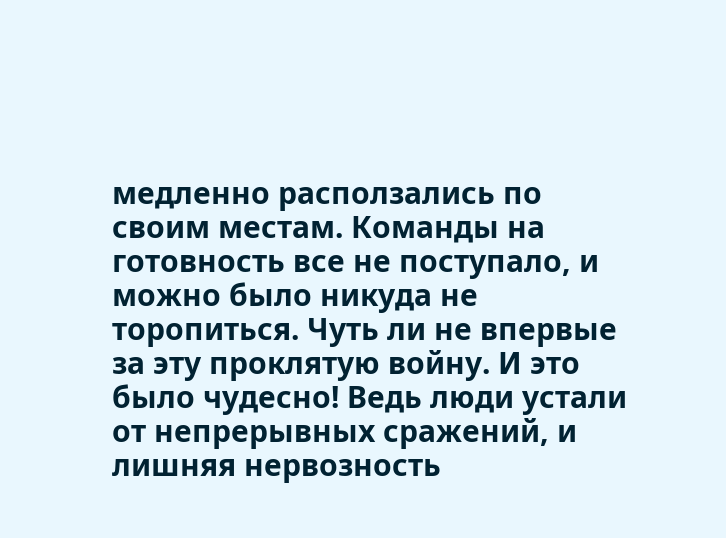медленно расползались по своим местам. Команды на готовность все не поступало, и можно было никуда не торопиться. Чуть ли не впервые за эту проклятую войну. И это было чудесно! Ведь люди устали от непрерывных сражений, и лишняя нервозность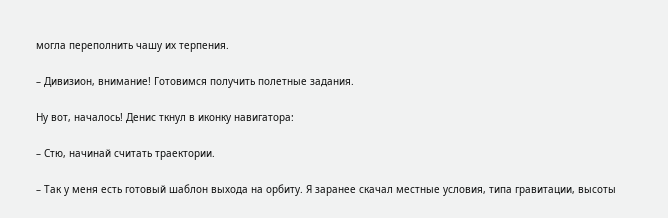могла переполнить чашу их терпения.

– Дивизион, внимание! Готовимся получить полетные задания.

Ну вот, началось! Денис ткнул в иконку навигатора:

– Стю, начинай считать траектории.

– Так у меня есть готовый шаблон выхода на орбиту. Я заранее скачал местные условия, типа гравитации, высоты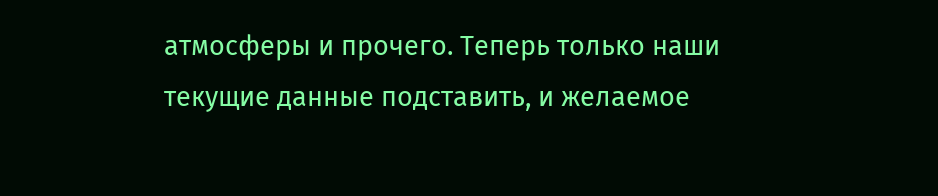атмосферы и прочего. Теперь только наши текущие данные подставить, и желаемое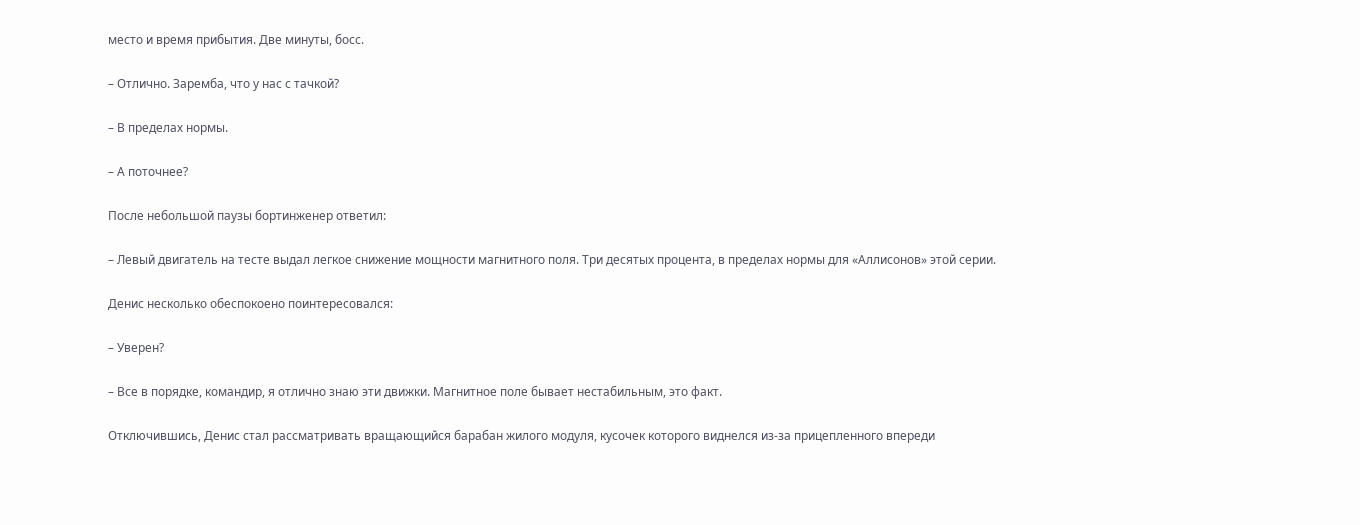место и время прибытия. Две минуты, босс.

– Отлично. Заремба, что у нас с тачкой?

– В пределах нормы.

– А поточнее?

После небольшой паузы бортинженер ответил:

– Левый двигатель на тесте выдал легкое снижение мощности магнитного поля. Три десятых процента, в пределах нормы для «Аллисонов» этой серии.

Денис несколько обеспокоено поинтересовался:

– Уверен?

– Все в порядке, командир, я отлично знаю эти движки. Магнитное поле бывает нестабильным, это факт.

Отключившись, Денис стал рассматривать вращающийся барабан жилого модуля, кусочек которого виднелся из-за прицепленного впереди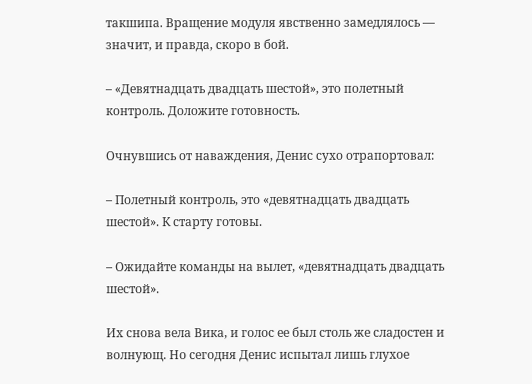такшипа. Вращение модуля явственно замедлялось ― значит, и правда, скоро в бой.

– «Девятнадцать двадцать шестой», это полетный контроль. Доложите готовность.

Очнувшись от наваждения, Денис сухо отрапортовал:

– Полетный контроль, это «девятнадцать двадцать шестой». К старту готовы.

– Ожидайте команды на вылет, «девятнадцать двадцать шестой».

Их снова вела Вика, и голос ее был столь же сладостен и волнующ. Но сегодня Денис испытал лишь глухое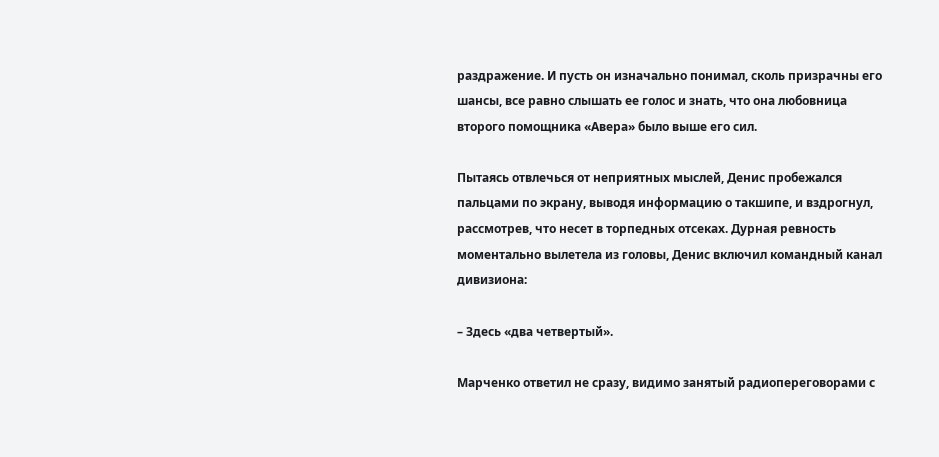раздражение. И пусть он изначально понимал, сколь призрачны его шансы, все равно слышать ее голос и знать, что она любовница второго помощника «Авера» было выше его сил.

Пытаясь отвлечься от неприятных мыслей, Денис пробежался пальцами по экрану, выводя информацию о такшипе, и вздрогнул, рассмотрев, что несет в торпедных отсеках. Дурная ревность моментально вылетела из головы, Денис включил командный канал дивизиона:

– Здесь «два четвертый».

Марченко ответил не сразу, видимо занятый радиопереговорами с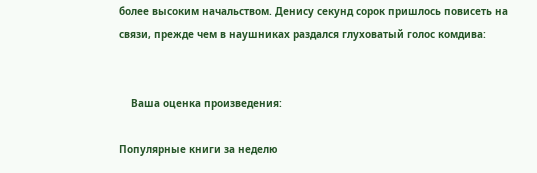более высоким начальством. Денису секунд сорок пришлось повисеть на связи, прежде чем в наушниках раздался глуховатый голос комдива:


    Ваша оценка произведения:

Популярные книги за неделю